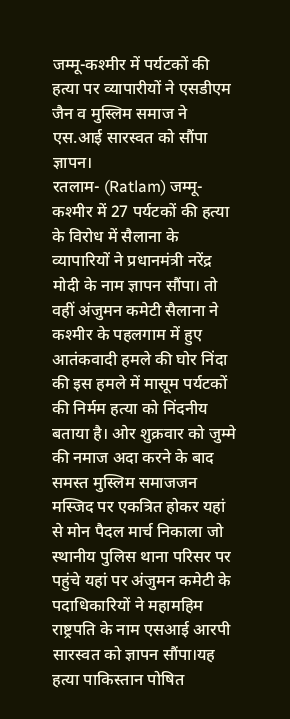जम्मू-कश्मीर में पर्यटकों की हत्या पर व्यापारीयों ने एसडीएम जैन व मुस्लिम समाज ने एस.आई सारस्वत को सौंपा ज्ञापन।
रतलाम- (Ratlam) जम्मू-कश्मीर में 27 पर्यटकों की हत्या के विरोध में सैलाना के व्यापारियों ने प्रधानमंत्री नरेंद्र मोदी के नाम ज्ञापन सौंपा। तो वहीं अंजुमन कमेटी सैलाना ने कश्मीर के पहलगाम में हुए आतंकवादी हमले की घोर निंदा की इस हमले में मासूम पर्यटकों की निर्मम हत्या को निंदनीय बताया है। ओर शुक्रवार को जुम्मे की नमाज अदा करने के बाद समस्त मुस्लिम समाजजन मस्जिद पर एकत्रित होकर यहां से मोन पैदल मार्च निकाला जो स्थानीय पुलिस थाना परिसर पर पहुंचे यहां पर अंजुमन कमेटी के पदाधिकारियों ने महामहिम राष्ट्रपति के नाम एसआई आरपी सारस्वत को ज्ञापन सौंपा।यह हत्या पाकिस्तान पोषित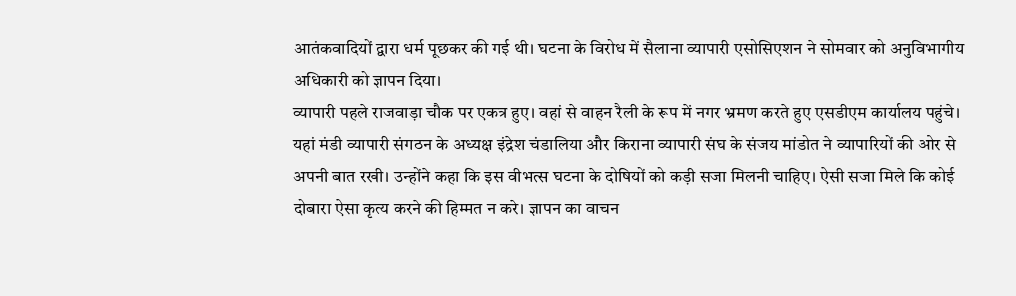आतंकवादियों द्वारा धर्म पूछकर की गई थी। घटना के विरोध में सैलाना व्यापारी एसोसिएशन ने सोमवार को अनुविभागीय अधिकारी को ज्ञापन दिया।
व्यापारी पहले राजवाड़ा चौक पर एकत्र हुए। वहां से वाहन रैली के रूप में नगर भ्रमण करते हुए एसडीएम कार्यालय पहुंचे। यहां मंडी व्यापारी संगठन के अध्यक्ष इंद्रेश चंडालिया और किराना व्यापारी संघ के संजय मांडोत ने व्यापारियों की ओर से अपनी बात रखी। उन्होंने कहा कि इस वीभत्स घटना के दोषियों को कड़ी सजा मिलनी चाहिए। ऐसी सजा मिले कि कोई दोबारा ऐसा कृत्य करने की हिम्मत न करे। ज्ञापन का वाचन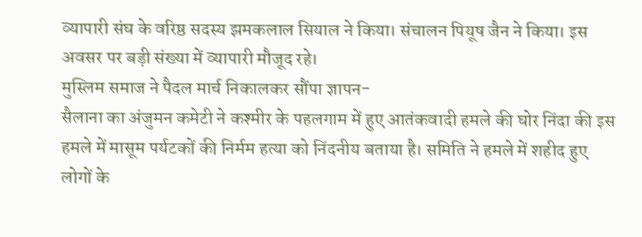व्यापारी संघ के वरिष्ठ सदस्य झमकलाल सियाल ने किया। संचालन पियूष जैन ने किया। इस अवसर पर बड़ी संख्या में व्यापारी मौजूद रहे।
मुस्लिम समाज ने पैदल मार्च निकालकर सौंपा ज्ञापन-
सैलाना का अंजुमन कमेटी ने कश्मीर के पहलगाम में हुए आतंकवादी हमले की घोर निंदा की इस हमले में मासूम पर्यटकों की निर्मम हत्या को निंदनीय बताया है। समिति ने हमले में शहीद हुए लोगों के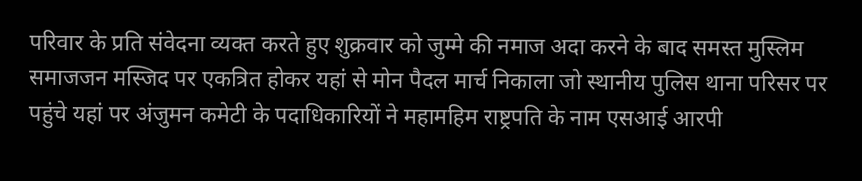परिवार के प्रति संवेदना व्यक्त करते हुए शुक्रवार को जुम्मे की नमाज अदा करने के बाद समस्त मुस्लिम समाजजन मस्जिद पर एकत्रित होकर यहां से मोन पैदल मार्च निकाला जो स्थानीय पुलिस थाना परिसर पर पहुंचे यहां पर अंजुमन कमेटी के पदाधिकारियों ने महामहिम राष्ट्रपति के नाम एसआई आरपी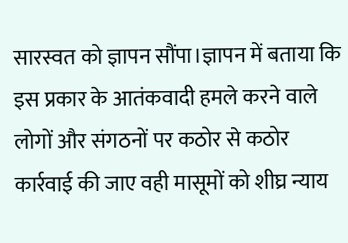सारस्वत को ज्ञापन सौंपा।ज्ञापन में बताया कि इस प्रकार के आतंकवादी हमले करने वाले लोगों और संगठनों पर कठोर से कठोर कार्रवाई की जाए वही मासूमों को शीघ्र न्याय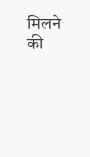मिलने की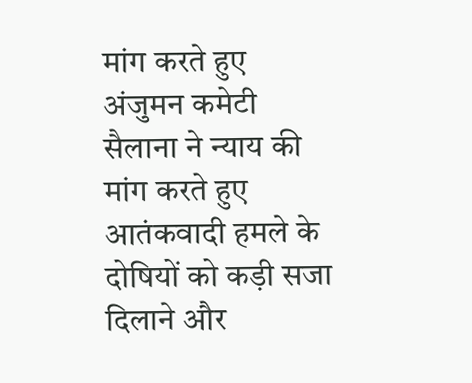मांग करते हुए
अंजुमन कमेटी सैलाना ने न्याय की मांग करते हुए आतंकवादी हमले के दोषियों को कड़ी सजा दिलाने और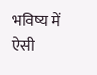भविष्य में ऐसी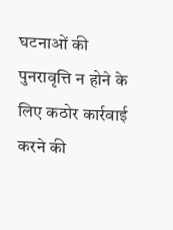घटनाओं की पुनरावृत्ति न होने के लिए कठोर कार्रवाई करने की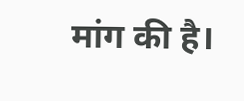मांग की है।